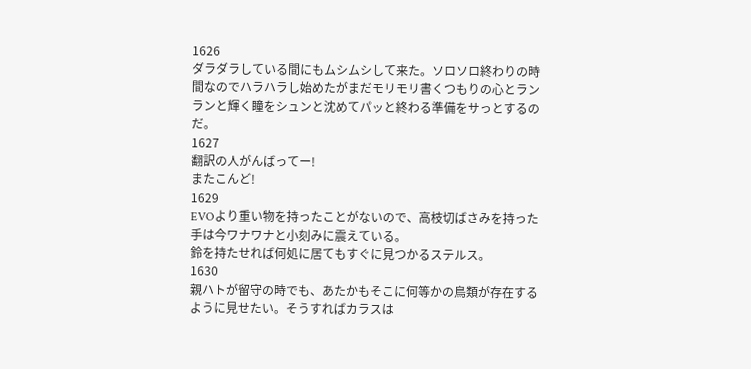1626
ダラダラしている間にもムシムシして来た。ソロソロ終わりの時間なのでハラハラし始めたがまだモリモリ書くつもりの心とランランと輝く瞳をシュンと沈めてパッと終わる準備をサっとするのだ。
1627
翻訳の人がんばってー!
またこんど!
1629
EVOより重い物を持ったことがないので、高枝切ばさみを持った手は今ワナワナと小刻みに震えている。
鈴を持たせれば何処に居てもすぐに見つかるステルス。
1630
親ハトが留守の時でも、あたかもそこに何等かの鳥類が存在するように見せたい。そうすればカラスは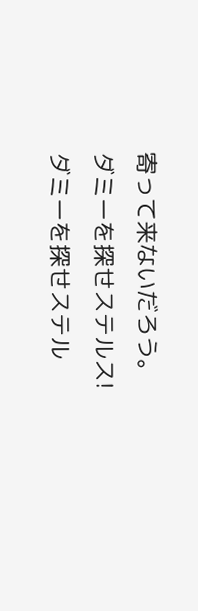寄って来ないだろう。
ダミーを探せステルス!
ダミーを探せステル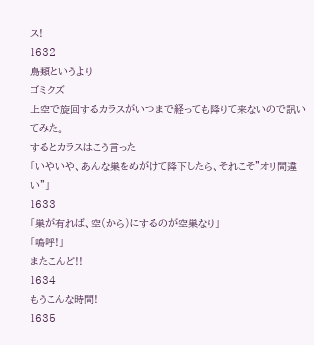ス!
1632
鳥類というより
ゴミクズ
上空で旋回するカラスがいつまで経っても降りて来ないので訊いてみた。
するとカラスはこう言った
「いやいや、あんな巣をめがけて降下したら、それこそ"オリ間違い"」
1633
「巣が有れば、空(から)にするのが空巣なり」
「嗚呼!」
またこんど!!
1634
もうこんな時間!
1635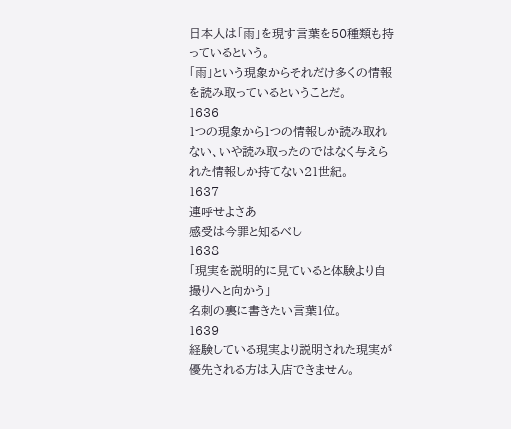日本人は「雨」を現す言葉を50種類も持っているという。
「雨」という現象からそれだけ多くの情報を読み取っているということだ。
1636
1つの現象から1つの情報しか読み取れない、いや読み取ったのではなく与えられた情報しか持てない21世紀。
1637
連呼せよさあ
感受は今罪と知るべし
1638
「現実を説明的に見ていると体験より自撮りへと向かう」
名刺の裏に書きたい言葉1位。
1639
経験している現実より説明された現実が優先される方は入店できません。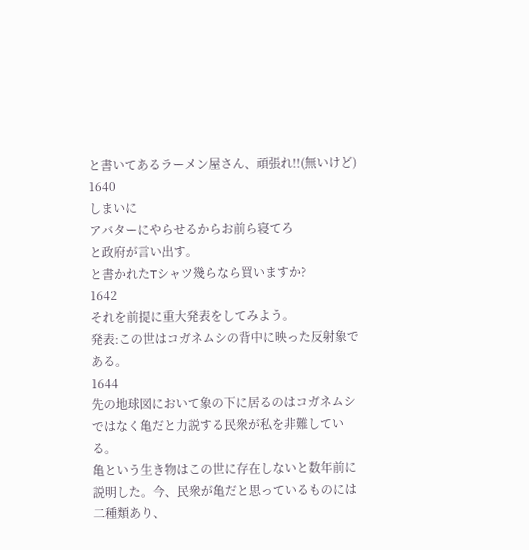と書いてあるラーメン屋さん、頑張れ!!(無いけど)
1640
しまいに
アバターにやらせるからお前ら寝てろ
と政府が言い出す。
と書かれたTシャツ幾らなら買いますか?
1642
それを前提に重大発表をしてみよう。
発表:この世はコガネムシの背中に映った反射象である。
1644
先の地球図において象の下に居るのはコガネムシではなく亀だと力説する民衆が私を非難している。
亀という生き物はこの世に存在しないと数年前に説明した。今、民衆が亀だと思っているものには二種類あり、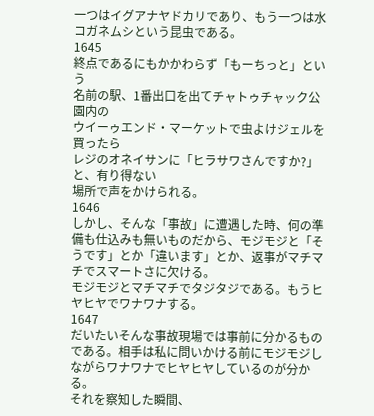一つはイグアナヤドカリであり、もう一つは水コガネムシという昆虫である。
1645
終点であるにもかかわらず「もーちっと」という
名前の駅、1番出口を出てチャトゥチャック公園内の
ウイーゥエンド・マーケットで虫よけジェルを買ったら
レジのオネイサンに「ヒラサワさんですか?」と、有り得ない
場所で声をかけられる。
1646
しかし、そんな「事故」に遭遇した時、何の準備も仕込みも無いものだから、モジモジと「そうです」とか「違います」とか、返事がマチマチでスマートさに欠ける。
モジモジとマチマチでタジタジである。もうヒヤヒヤでワナワナする。
1647
だいたいそんな事故現場では事前に分かるものである。相手は私に問いかける前にモジモジしながらワナワナでヒヤヒヤしているのが分かる。
それを察知した瞬間、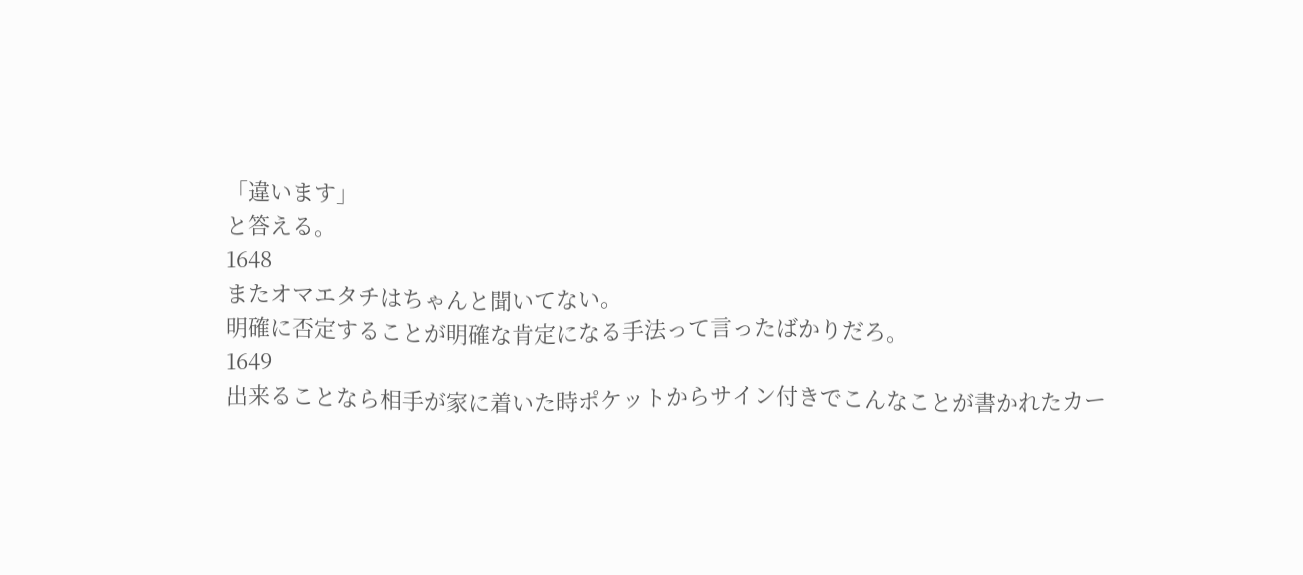「違います」
と答える。
1648
またオマエタチはちゃんと聞いてない。
明確に否定することが明確な肯定になる手法って言ったばかりだろ。
1649
出来ることなら相手が家に着いた時ポケットからサイン付きでこんなことが書かれたカー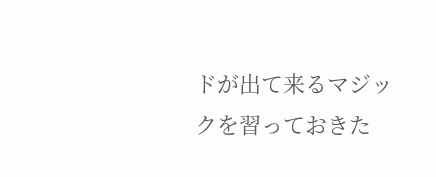ドが出て来るマジックを習っておきた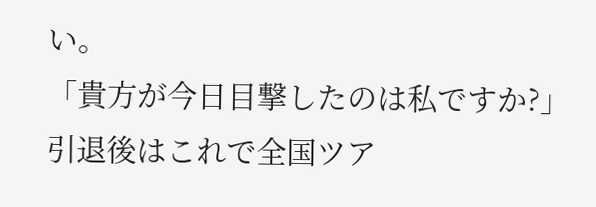い。
「貴方が今日目撃したのは私ですか?」
引退後はこれで全国ツア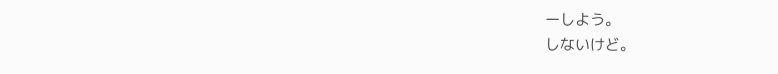ーしよう。
しないけど。